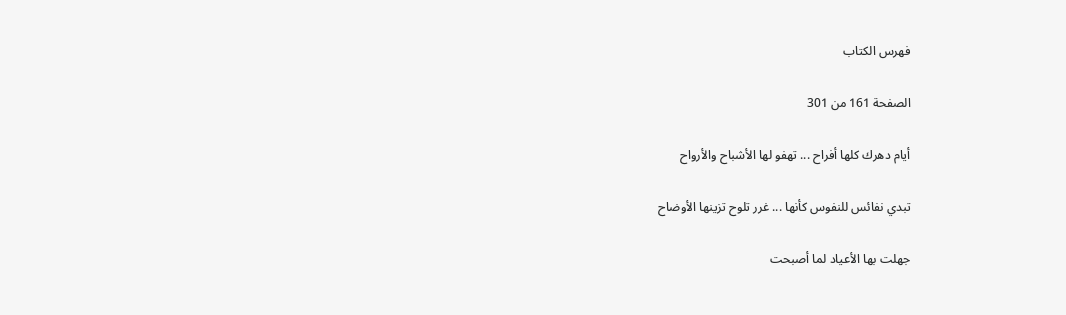فهرس الكتاب

الصفحة 161 من 301

أيام دهرك كلها أفراح ... تهفو لها الأشباح والأرواح

تبدي نفائس للنفوس كأنها ... غرر تلوح تزينها الأوضاح

جهلت بها الأعياد لما أصبحت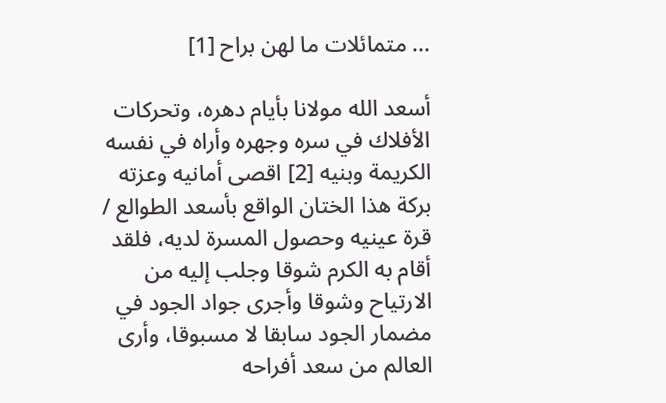... متمائلات ما لهن براح [1]

أسعد الله مولانا بأيام دهره، وتحركات الأفلاك في سره وجهره وأراه في نفسه الكريمة وبنيه [2] اقصى أمانيه وعزته بركة هذا الختان الواقع بأسعد الطوالع / قرة عينيه وحصول المسرة لديه، فلقد أقام به الكرم شوقا وجلب إليه من الارتياح وشوقا وأجرى جواد الجود في مضمار الجود سابقا لا مسبوقا، وأرى العالم من سعد أفراحه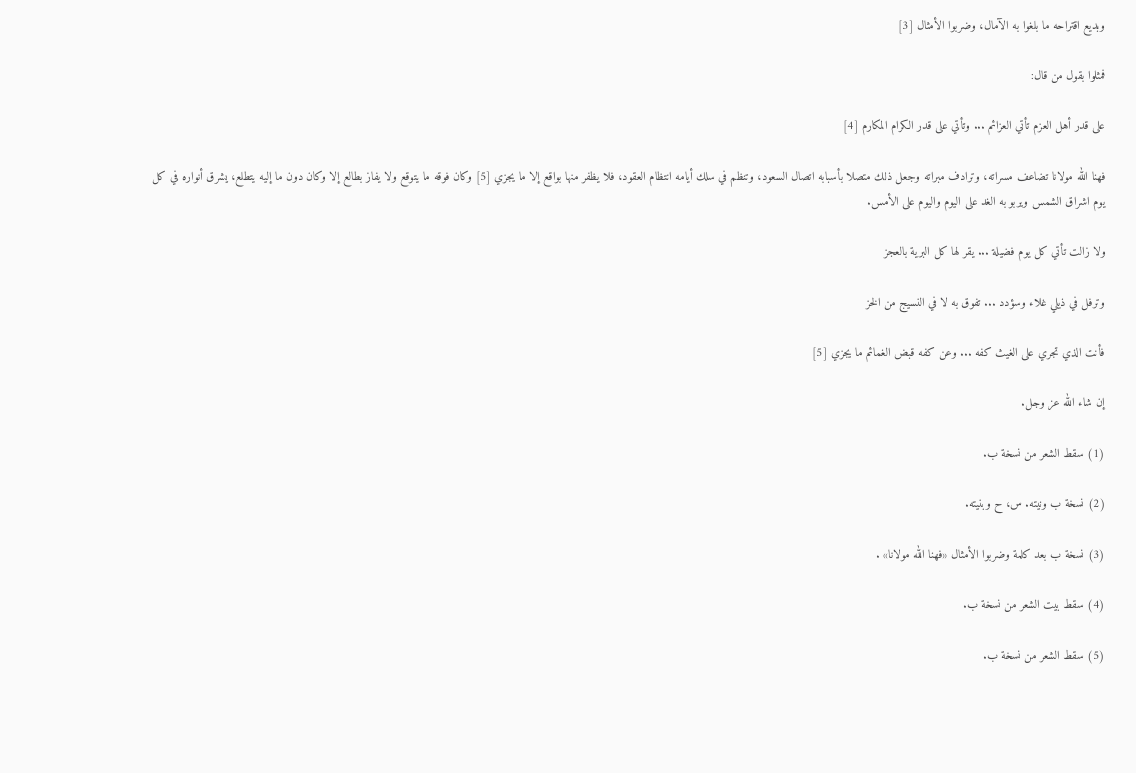وبديع اقتراحه ما بلغوا به الآمال، وضربوا الأمثال [3]

فمثلوا بقول من قال:

على قدر أهل العزم تأتي العزائم ... وتأتي على قدر الكرام المكارم [4]

فهنا الله مولانا تضاعف مسراته، وترادف مبراته وجعل ذلك متصلا بأسبابه اتصال السعود، وتنظم في سلك أيامه انتظام العقود، فلا يظفر منها بواقع إلا ما يجزي [5] وكان فوقه ما يتوقع ولا يفاز بطالع إلا وكان دون ما إليه يتطلع، يشرق أنواره في كل يوم اشراق الشمس ويربو به الغد على اليوم واليوم على الأمس.

ولا زالت تأتي كل يوم فضيلة ... يقر لها كل البرية بالعجز

وترفل في ذيلي غلاء وسؤدد ... تفوق به لا في النسيج من الخز

فأنت الذي تجري على الغيث كفه ... وعن كفه قبض الغمائم ما يجزي [5]

إن شاء الله عز وجل.

(1) سقط الشعر من نسخة ب.

(2) نسخة ب ونيته. س، ح وبنيته.

(3) نسخة ب بعد كلمة وضربوا الأمثال «فهنا الله مولانا» .

(4) سقط بيت الشعر من نسخة ب.

(5) سقط الشعر من نسخة ب.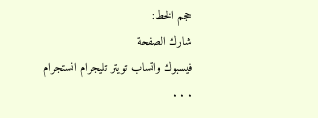حجم الخط:
شارك الصفحة
فيسبوك واتساب تويتر تليجرام انستجرام
. . .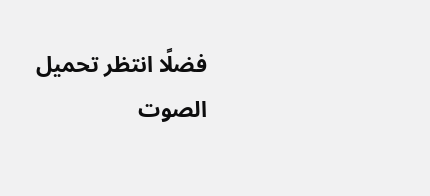فضلًا انتظر تحميل الصوت